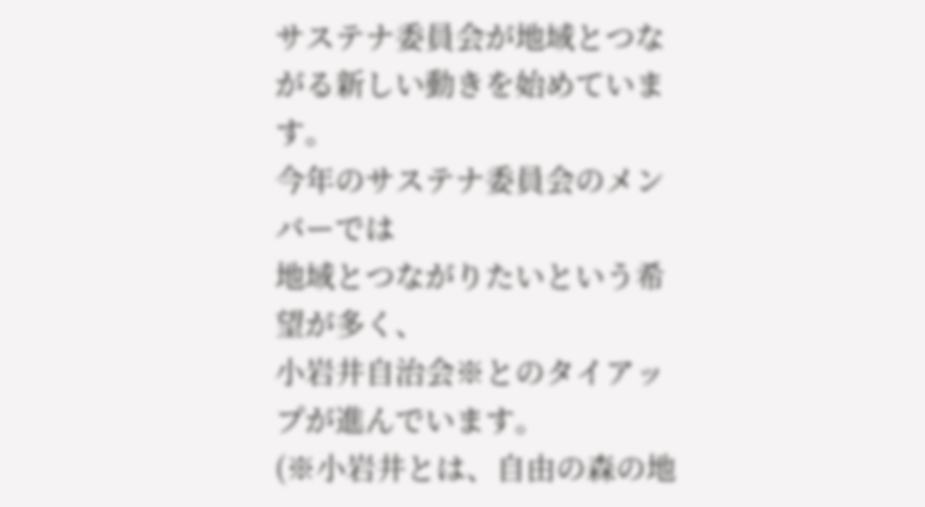サステナ委員会が地域とつながる新しい動きを始めています。
今年のサステナ委員会のメンバーでは
地域とつながりたいという希望が多く、
小岩井自治会※とのタイアップが進んでいます。
(※小岩井とは、自由の森の地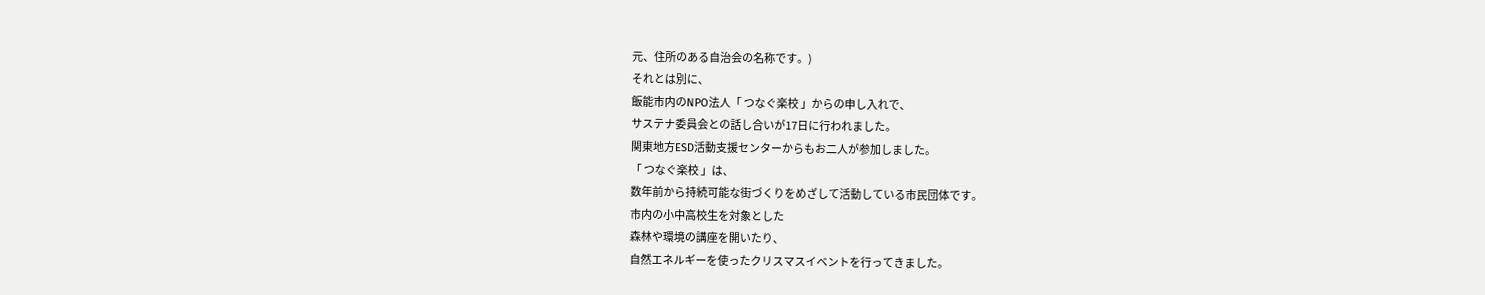元、住所のある自治会の名称です。)
それとは別に、
飯能市内のNPO法人「 つなぐ楽校 」からの申し入れで、
サステナ委員会との話し合いが17日に行われました。
関東地方ESD活動支援センターからもお二人が参加しました。
「 つなぐ楽校 」は、
数年前から持続可能な街づくりをめざして活動している市民団体です。
市内の小中高校生を対象とした
森林や環境の講座を開いたり、
自然エネルギーを使ったクリスマスイベントを行ってきました。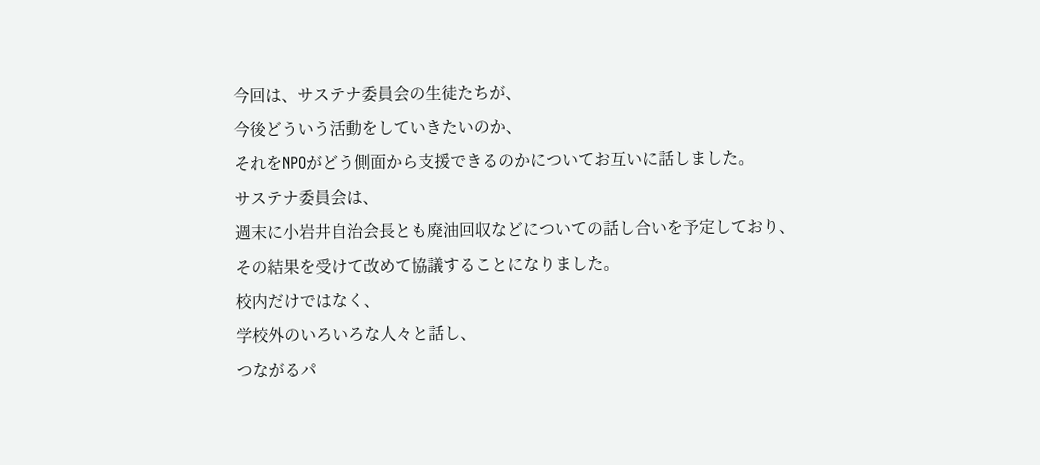今回は、サステナ委員会の生徒たちが、
今後どういう活動をしていきたいのか、
それをNPOがどう側面から支援できるのかについてお互いに話しました。
サステナ委員会は、
週末に小岩井自治会長とも廃油回収などについての話し合いを予定しており、
その結果を受けて改めて協議することになりました。
校内だけではなく、
学校外のいろいろな人々と話し、
つながるパ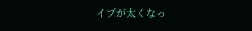イプが太くなっ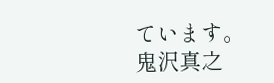ています。
鬼沢真之